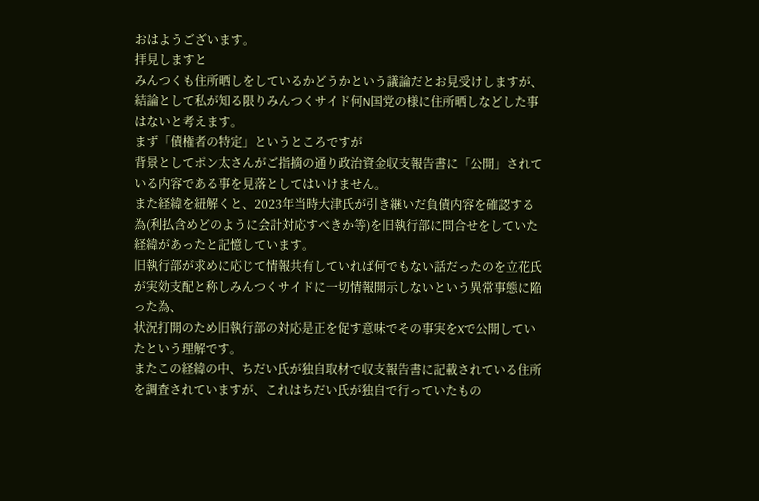おはようございます。
拝見しますと
みんつくも住所晒しをしているかどうかという議論だとお見受けしますが、
結論として私が知る限りみんつくサイド何N国党の様に住所晒しなどした事はないと考えます。
まず「債権者の特定」というところですが
背景としてポン太さんがご指摘の通り政治資金収支報告書に「公開」されている内容である事を見落としてはいけません。
また経緯を紐解くと、2023年当時大津氏が引き継いだ負債内容を確認する為(利払含めどのように会計対応すべきか等)を旧執行部に問合せをしていた経緯があったと記憶しています。
旧執行部が求めに応じて情報共有していれば何でもない話だったのを立花氏が実効支配と称しみんつくサイドに一切情報開示しないという異常事態に陥った為、
状況打開のため旧執行部の対応是正を促す意味でその事実をXで公開していたという理解です。
またこの経緯の中、ちだい氏が独自取材で収支報告書に記載されている住所を調査されていますが、これはちだい氏が独自で行っていたもの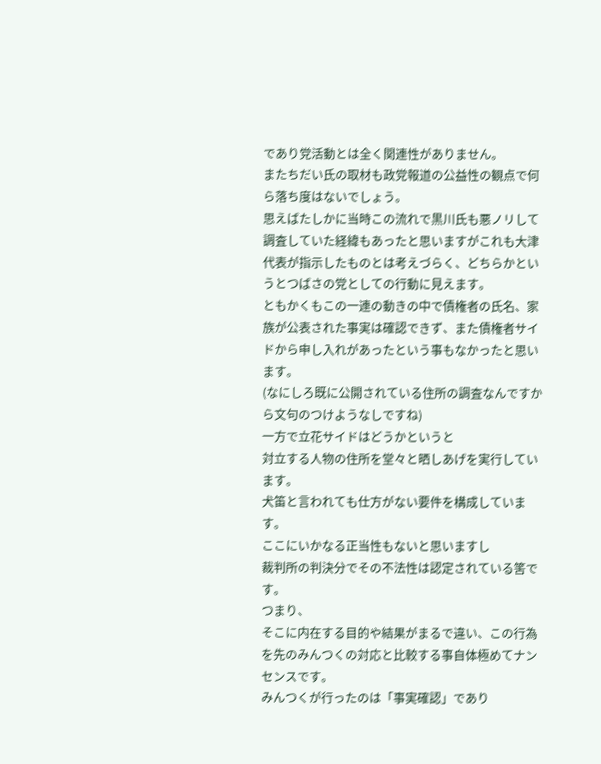であり党活動とは全く関連性がありません。
またちだい氏の取材も政党報道の公益性の観点で何ら落ち度はないでしょう。
思えばたしかに当時この流れで黒川氏も悪ノリして調査していた経緯もあったと思いますがこれも大津代表が指示したものとは考えづらく、どちらかというとつばさの党としての行動に見えます。
ともかくもこの一連の動きの中で債権者の氏名、家族が公表された事実は確認できず、また債権者サイドから申し入れがあったという事もなかったと思います。
(なにしろ既に公開されている住所の調査なんですから文句のつけようなしですね)
一方で立花サイドはどうかというと
対立する人物の住所を堂々と晒しあげを実行しています。
犬笛と言われても仕方がない要件を構成しています。
ここにいかなる正当性もないと思いますし
裁判所の判決分でその不法性は認定されている筈です。
つまり、
そこに内在する目的や結果がまるで違い、この行為を先のみんつくの対応と比較する事自体極めてナンセンスです。
みんつくが行ったのは「事実確認」であり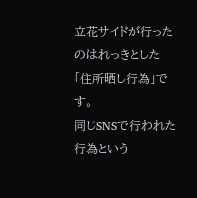立花サイドが行ったのはれっきとした
「住所晒し行為」です。
同じSNSで行われた行為という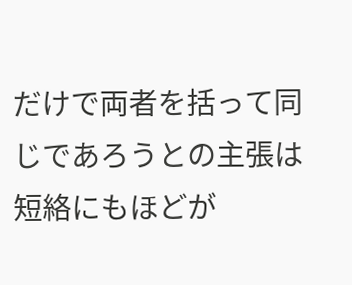だけで両者を括って同じであろうとの主張は短絡にもほどが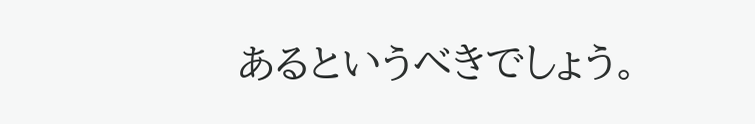あるというべきでしょう。